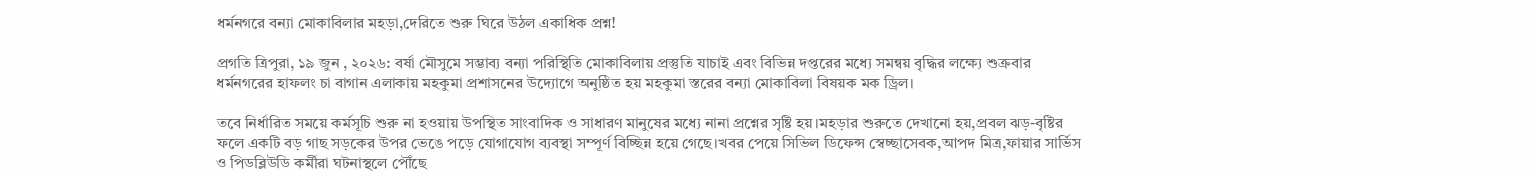ধর্মনগরে বন্যা মোকাবিলার মহড়া,দেরিতে শুরু ঘিরে উঠল একাধিক প্রশ্ন!

প্রগতি ত্রিপুরা, ১৯ জুন , ২০২৬: বর্ষা মৌসুমে সম্ভাব্য বন্যা পরিস্থিতি মোকাবিলায় প্রস্তুতি যাচাই এবং বিভিন্ন দপ্তরের মধ্যে সমন্বয় বৃদ্ধির লক্ষ্যে শুক্রবার ধর্মনগরের হাফলং চা বাগান এলাকায় মহকুমা প্রশাসনের উদ্যোগে অনুষ্ঠিত হয় মহকুমা স্তরের বন্যা মোকাবিলা বিষয়ক মক ড্রিল।

তবে নির্ধারিত সময়ে কর্মসূচি শুরু না হওয়ায় উপস্থিত সাংবাদিক ও সাধারণ মানুষের মধ্যে নানা প্রশ্নের সৃষ্টি হয়।মহড়ার শুরুতে দেখানো হয়,প্রবল ঝড়-বৃষ্টির ফলে একটি বড় গাছ সড়কের উপর ভেঙে পড়ে যোগাযোগ ব্যবস্থা সম্পূর্ণ বিচ্ছিন্ন হয়ে গেছে।খবর পেয়ে সিভিল ডিফেন্স স্বেচ্ছাসেবক,আপদ মিত্র,ফায়ার সার্ভিস ও পিডব্লিউডি কর্মীরা ঘটনাস্থলে পৌঁছে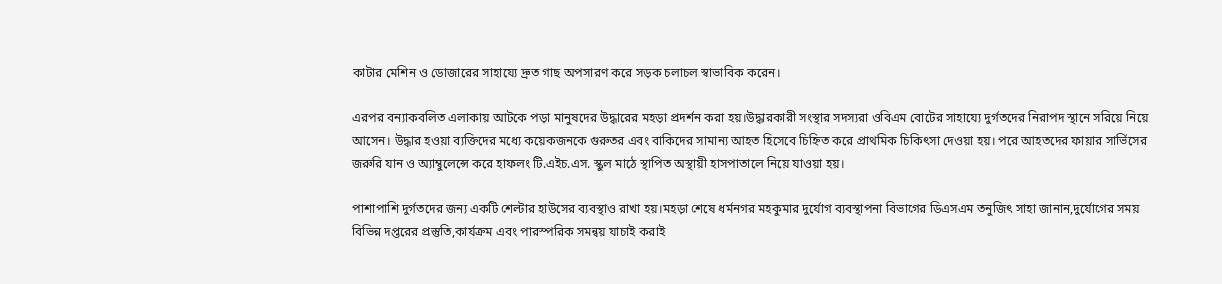কাটার মেশিন ও ডোজারের সাহায্যে দ্রুত গাছ অপসারণ করে সড়ক চলাচল স্বাভাবিক করেন।

এরপর বন্যাকবলিত এলাকায় আটকে পড়া মানুষদের উদ্ধারের মহড়া প্রদর্শন করা হয়।উদ্ধারকারী সংস্থার সদস্যরা ওবিএম বোটের সাহায্যে দুর্গতদের নিরাপদ স্থানে সরিয়ে নিয়ে আসেন। উদ্ধার হওয়া ব্যক্তিদের মধ্যে কয়েকজনকে গুরুতর এবং বাকিদের সামান্য আহত হিসেবে চিহ্নিত করে প্রাথমিক চিকিৎসা দেওয়া হয়। পরে আহতদের ফায়ার সার্ভিসের জরুরি যান ও অ্যাম্বুলেন্সে করে হাফলং টি.এইচ.এস. স্কুল মাঠে স্থাপিত অস্থায়ী হাসপাতালে নিয়ে যাওয়া হয়।

পাশাপাশি দুর্গতদের জন্য একটি শেল্টার হাউসের ব্যবস্থাও রাখা হয়।মহড়া শেষে ধর্মনগর মহকুমার দুর্যোগ ব্যবস্থাপনা বিভাগের ডিএসএম তনুজিৎ সাহা জানান,দুর্যোগের সময় বিভিন্ন দপ্তরের প্রস্তুতি,কার্যক্রম এবং পারস্পরিক সমন্বয় যাচাই করাই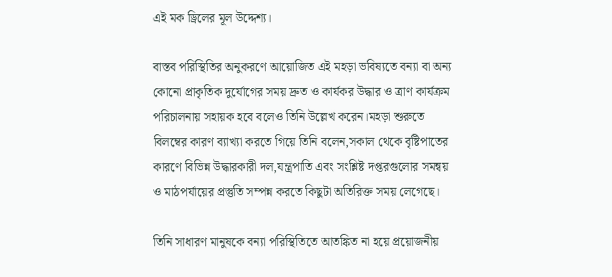এই মক ড্রিলের মূল উদ্দেশ্য।

বাস্তব পরিস্থিতির অনুকরণে আয়োজিত এই মহড়া ভবিষ্যতে বন্যা বা অন্য কোনো প্রাকৃতিক দুর্যোগের সময় দ্রুত ও কার্যকর উদ্ধার ও ত্রাণ কার্যক্রম পরিচালনায় সহায়ক হবে বলেও তিনি উল্লেখ করেন।মহড়া শুরুতে বিলম্বের কারণ ব্যাখ্যা করতে গিয়ে তিনি বলেন,সকাল থেকে বৃষ্টিপাতের কারণে বিভিন্ন উদ্ধারকারী দল,যন্ত্রপাতি এবং সংশ্লিষ্ট দপ্তরগুলোর সমন্বয় ও মাঠপর্যায়ের প্রস্তুতি সম্পন্ন করতে কিছুটা অতিরিক্ত সময় লেগেছে।

তিনি সাধারণ মানুষকে বন্যা পরিস্থিতিতে আতঙ্কিত না হয়ে প্রয়োজনীয়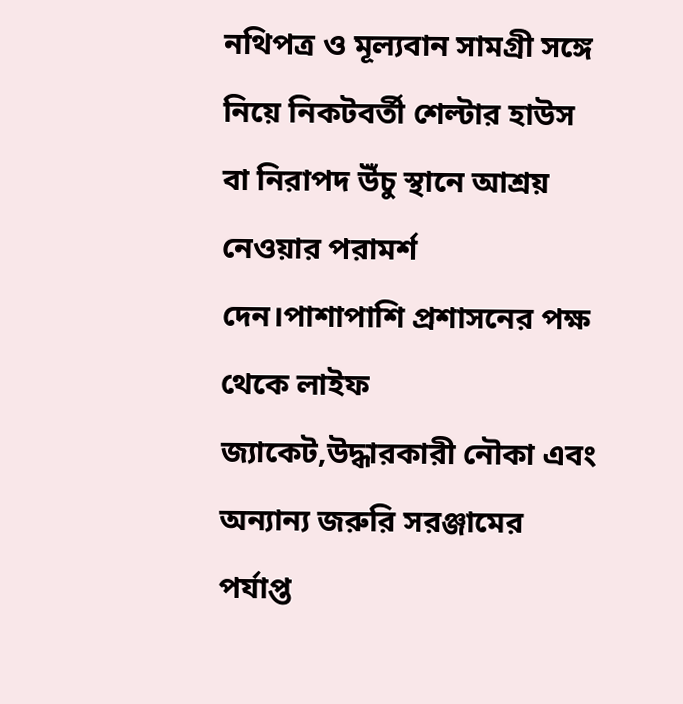নথিপত্র ও মূল্যবান সামগ্রী সঙ্গে নিয়ে নিকটবর্তী শেল্টার হাউস বা নিরাপদ উঁচু স্থানে আশ্রয় নেওয়ার পরামর্শ দেন।পাশাপাশি প্রশাসনের পক্ষ থেকে লাইফ জ্যাকেট,উদ্ধারকারী নৌকা এবং অন্যান্য জরুরি সরঞ্জামের পর্যাপ্ত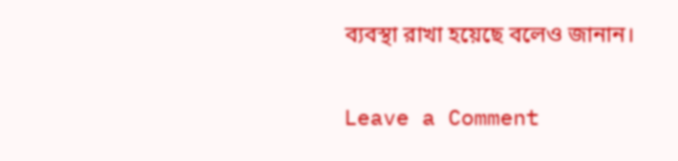ব্যবস্থা রাখা হয়েছে বলেও জানান।

Leave a Comment